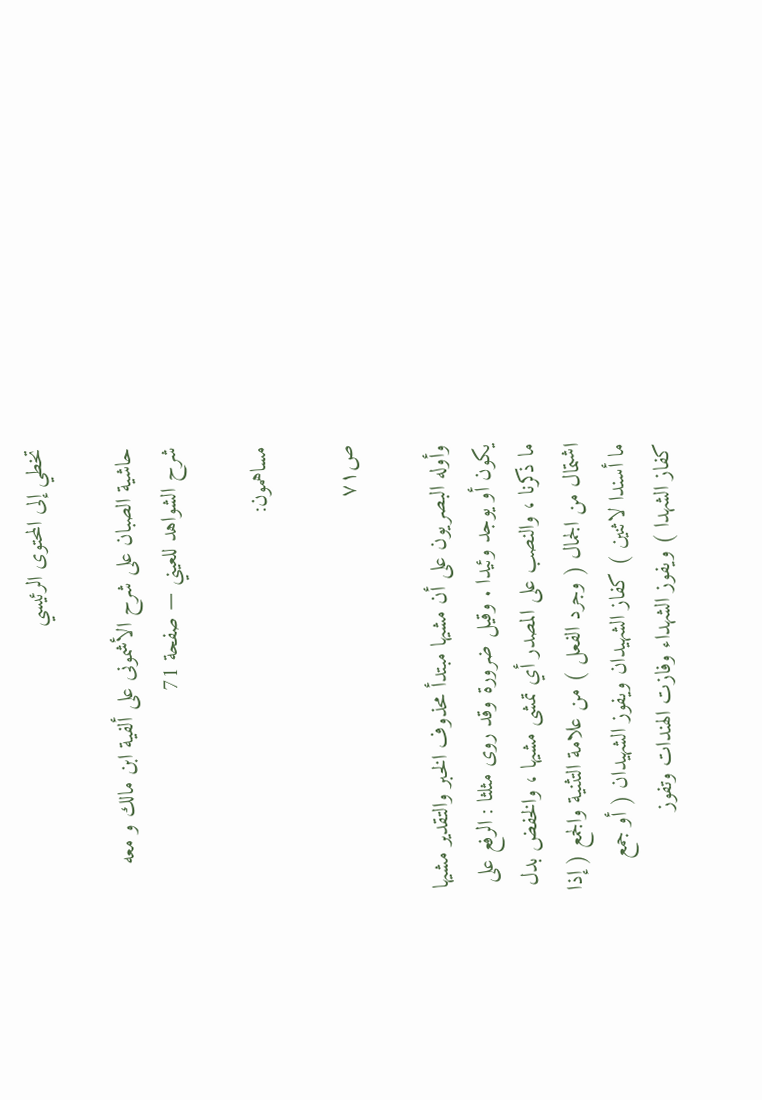تخطي إلى المحتوى الرئيسي

حاشية الصبان على شرح الأشمونى على ألفية ابن مالك و معه شرح الشواهد للعيني — صفحة 71

مساهمون:

ص٧١

وأوله البصريون على أن مشيها مبتدأ محذوف الخبر والتقدير مشيها يكون أو يوجد وئيدا . وقيل ضرورة وقد روى مثلثا : الرفع على ما ذكرنا ، والنصب على المصدر أي تمشى مشيها ، والخفض بدل اشتمال من الجمال ( وجرد الفعل ) من علامة التثنية والجمع ( إذا ما أسندا لاثنين ) كفاز الشهيدان ويفوز الشهيدان ( أو جمع كفاز الشهدا ) ويفوز الشهداء وفازت الهندات وتفوز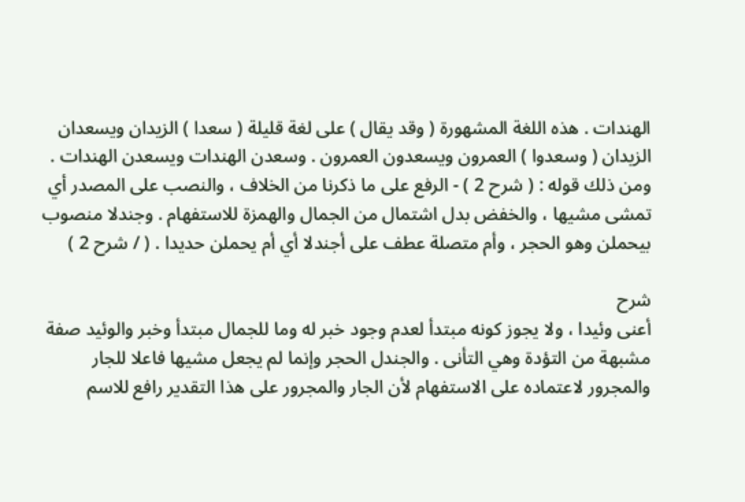الهندات . هذه اللغة المشهورة ( وقد يقال ) على لغة قليلة ( سعدا ) الزيدان ويسعدان الزيدان ( وسعدوا ) العمرون ويسعدون العمرون . وسعدن الهندات ويسعدن الهندات . ومن ذلك قوله : ( شرح 2 ) - الرفع على ما ذكرنا من الخلاف ، والنصب على المصدر أي تمشى مشيها ، والخفض بدل اشتمال من الجمال والهمزة للاستفهام . وجندلا منصوب بيحملن وهو الحجر ، وأم متصلة عطف على أجندلا أي أم يحملن حديدا . ( / شرح 2 )

شرح
أعنى وئيدا ، ولا يجوز كونه مبتدأ لعدم وجود خبر له وما للجمال مبتدأ وخبر والوئيد صفة مشبهة من التؤدة وهي التأنى . والجندل الحجر وإنما لم يجعل مشيها فاعلا للجار والمجرور لاعتماده على الاستفهام لأن الجار والمجرور على هذا التقدير رافع للاسم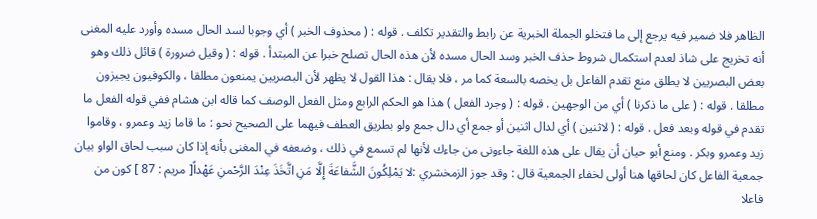الظاهر فلا ضمير فيه يرجع إلى ما فتخلو الجملة الخبرية عن رابط والتقدير تكلف . قوله : ( محذوف الخبر ) أي وجوبا لسد الحال مسده وأورد عليه المغنى أنه تخريج على شاذ لعدم استكمال شروط حذف الخبر وسد الحال مسده لأن هذه الحال تصلح خبرا عن المبتدأ . قوله : ( وقيل ضرورة ) قائل ذلك وهو بعض البصريين لا يطلق منع تقدم الفاعل بل يخصه بالسعة كما مر ، فلا يقال : هذا القول لا يظهر لأن البصريين يمنعون مطلقا ، والكوفيون يجيزون مطلقا . قوله : ( على ما ذكرنا ) أي من الوجهين . قوله : ( وجرد الفعل ) هذا هو الحكم الرابع ومثل الفعل الوصف كما قاله ابن هشام ففي قوله الفعل ما تقدم في قوله وبعد فعل . قوله : ( لاثنين ) أي لدال اثنين أو جمع أي دال جمع ولو بطريق العطف فيهما على الصحيح نحو : ما قاما زيد وعمرو ، وقاموا زيد وعمرو وبكر . ومنع أبو حيان أن يقال على هذه اللغة جاءونى من جاءك لأنها لم تسمع في ذلك ، وضعفه في المغنى بأنه إذا كان سبب لحاق الواو بيان جمعية الفاعل كان لحاقها هنا أولى لخفاء الجمعية قال : وقد جوز الزمخشري :لا يَمْلِكُونَ الشَّفاعَةَ إِلَّا مَنِ اتَّخَذَ عِنْدَ الرَّحْمنِ عَهْداً[ مريم : 87 ] كون من فاعلا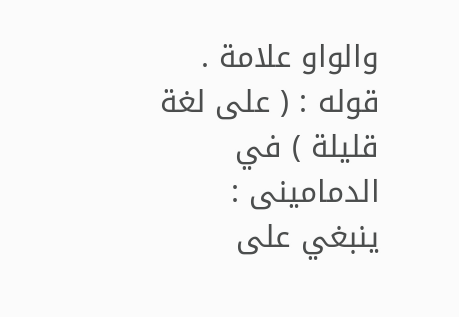والواو علامة . قوله : ( على لغة قليلة ) في الدمامينى : ينبغي على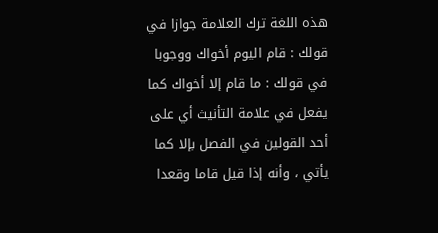هذه اللغة ترك العلامة جوازا في قولك : قام اليوم أخواك ووجوبا في قولك : ما قام إلا أخواك كما يفعل في علامة التأنيث أي على أحد القولين في الفصل بإلا كما يأتي ، وأنه إذا قيل قاما وقعدا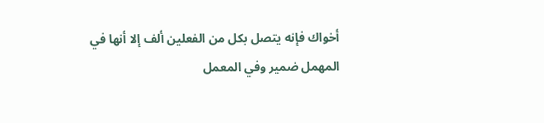أخواك فإنه يتصل بكل من الفعلين ألف إلا أنها في المهمل ضمير وفي المعمل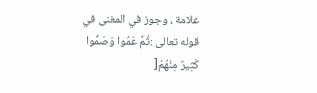علامة ، وجوز في المغنى في قوله تعالى :ثُمَّ عَمُوا وَصَمُّوا كَثِيرٌ مِنْهُمْ[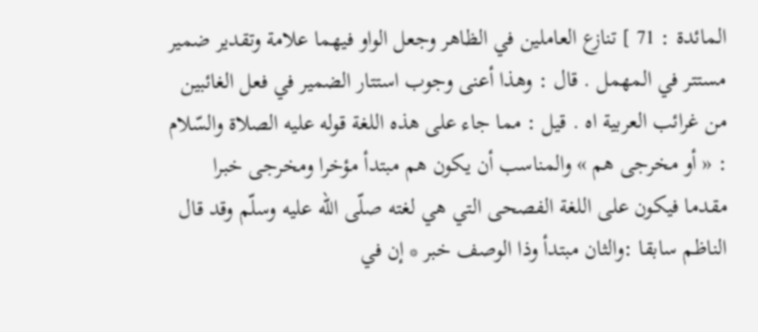المائدة : 71 ] تنازع العاملين في الظاهر وجعل الواو فيهما علامة وتقدير ضمير مستتر في المهمل . قال : وهذا أعنى وجوب استتار الضمير في فعل الغائبين من غرائب العربية اه . قيل : مما جاء على هذه اللغة قوله عليه الصلاة والسّلام : « أو مخرجى هم » والمناسب أن يكون هم مبتدأ مؤخرا ومخرجى خبرا مقدما فيكون على اللغة الفصحى التي هي لغته صلّى اللّه عليه وسلّم وقد قال الناظم سابقا :والثان مبتدأ وذا الوصف خبر * إن في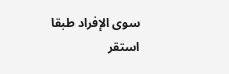سوى الإفراد طبقا استقر